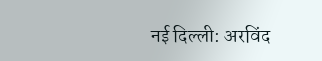नई दिल्ली: अरविंद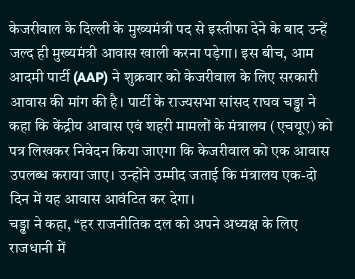केजरीवाल के दिल्ली के मुख्यमंत्री पद से इस्तीफा देने के बाद उन्हें जल्द ही मुख्यमंत्री आवास खाली करना पड़ेगा। इस बीच, आम आदमी पार्टी (AAP) ने शुक्रवार को केजरीवाल के लिए सरकारी आवास की मांग की है। पार्टी के राज्यसभा सांसद राघव चड्ढा ने कहा कि केंद्रीय आवास एवं शहरी मामलों के मंत्रालय (एचयूए) को पत्र लिखकर निवेदन किया जाएगा कि केजरीवाल को एक आवास उपलब्ध कराया जाए। उन्होंने उम्मीद जताई कि मंत्रालय एक-दो दिन में यह आवास आवंटित कर देगा।
चड्ढा ने कहा, “हर राजनीतिक दल को अपने अध्यक्ष के लिए राजधानी में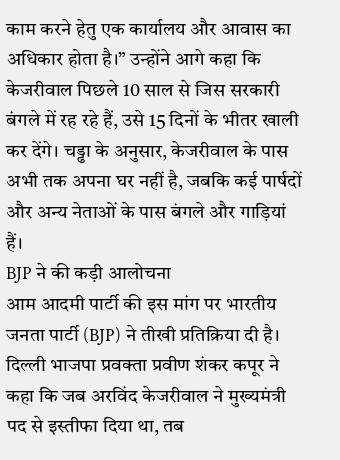काम करने हेतु एक कार्यालय और आवास का अधिकार होता है।” उन्होंने आगे कहा कि केजरीवाल पिछले 10 साल से जिस सरकारी बंगले में रह रहे हैं, उसे 15 दिनों के भीतर खाली कर देंगे। चड्ढा के अनुसार, केजरीवाल के पास अभी तक अपना घर नहीं है, जबकि कई पार्षदों और अन्य नेताओं के पास बंगले और गाड़ियां हैं।
BJP ने की कड़ी आलोचना
आम आदमी पार्टी की इस मांग पर भारतीय जनता पार्टी (BJP) ने तीखी प्रतिक्रिया दी है। दिल्ली भाजपा प्रवक्ता प्रवीण शंकर कपूर ने कहा कि जब अरविंद केजरीवाल ने मुख्यमंत्री पद से इस्तीफा दिया था, तब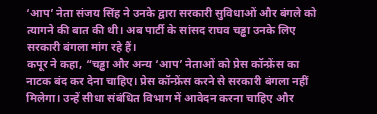‘आप’ नेता संजय सिंह ने उनके द्वारा सरकारी सुविधाओं और बंगले को त्यागने की बात की थी। अब पार्टी के सांसद राघव चड्ढा उनके लिए सरकारी बंगला मांग रहे हैं।
कपूर ने कहा, “चड्ढा और अन्य ‘आप’ नेताओं को प्रेस कॉन्फ्रेंस का नाटक बंद कर देना चाहिए। प्रेस कॉन्फ्रेंस करने से सरकारी बंगला नहीं मिलेगा। उन्हें सीधा संबंधित विभाग में आवेदन करना चाहिए और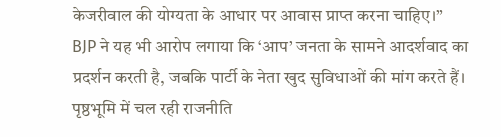केजरीवाल की योग्यता के आधार पर आवास प्राप्त करना चाहिए।”
BJP ने यह भी आरोप लगाया कि ‘आप’ जनता के सामने आदर्शवाद का प्रदर्शन करती है, जबकि पार्टी के नेता खुद सुविधाओं की मांग करते हैं।
पृष्ठभूमि में चल रही राजनीति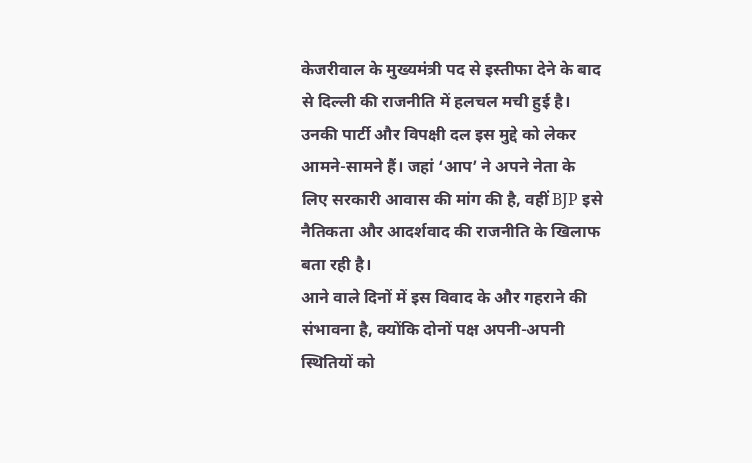केजरीवाल के मुख्यमंत्री पद से इस्तीफा देने के बाद से दिल्ली की राजनीति में हलचल मची हुई है। उनकी पार्टी और विपक्षी दल इस मुद्दे को लेकर आमने-सामने हैं। जहां ‘आप’ ने अपने नेता के लिए सरकारी आवास की मांग की है, वहीं BJP इसे नैतिकता और आदर्शवाद की राजनीति के खिलाफ बता रही है।
आने वाले दिनों में इस विवाद के और गहराने की संभावना है, क्योंकि दोनों पक्ष अपनी-अपनी स्थितियों को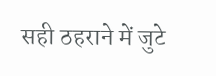सही ठहराने में जुटे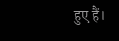हुए हैं।